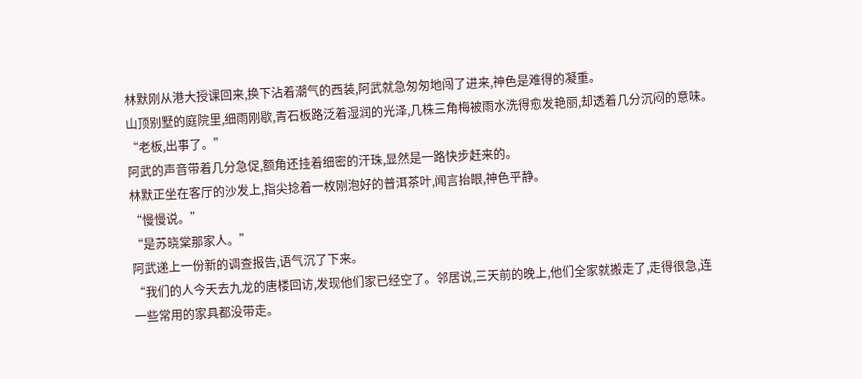林默刚从港大授课回来,换下沾着潮气的西装,阿武就急匆匆地闯了进来,神色是难得的凝重。
山顶别墅的庭院里,细雨刚歇,青石板路泛着湿润的光泽,几株三角梅被雨水洗得愈发艳丽,却透着几分沉闷的意味。
“老板,出事了。”
阿武的声音带着几分急促,额角还挂着细密的汗珠,显然是一路快步赶来的。
林默正坐在客厅的沙发上,指尖捻着一枚刚泡好的普洱茶叶,闻言抬眼,神色平静。
“慢慢说。”
“是苏晓棠那家人。”
阿武递上一份新的调查报告,语气沉了下来。
“我们的人今天去九龙的唐楼回访,发现他们家已经空了。邻居说,三天前的晚上,他们全家就搬走了,走得很急,连一些常用的家具都没带走。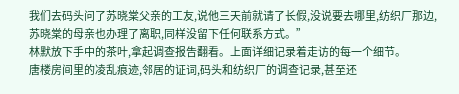我们去码头问了苏晓棠父亲的工友,说他三天前就请了长假,没说要去哪里,纺织厂那边,苏晓棠的母亲也办理了离职,同样没留下任何联系方式。”
林默放下手中的茶叶,拿起调查报告翻看。上面详细记录着走访的每一个细节。
唐楼房间里的凌乱痕迹,邻居的证词,码头和纺织厂的调查记录,甚至还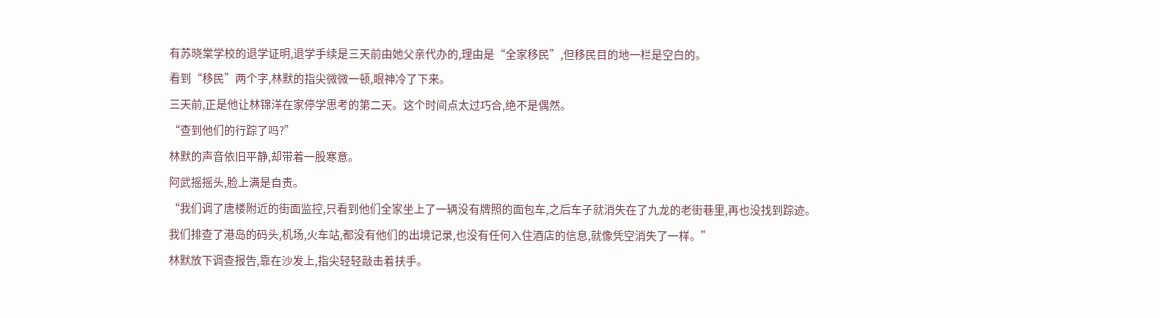有苏晓棠学校的退学证明,退学手续是三天前由她父亲代办的,理由是“全家移民”,但移民目的地一栏是空白的。
看到“移民”两个字,林默的指尖微微一顿,眼神冷了下来。
三天前,正是他让林锦洋在家停学思考的第二天。这个时间点太过巧合,绝不是偶然。
“查到他们的行踪了吗?”
林默的声音依旧平静,却带着一股寒意。
阿武摇摇头,脸上满是自责。
“我们调了唐楼附近的街面监控,只看到他们全家坐上了一辆没有牌照的面包车,之后车子就消失在了九龙的老街巷里,再也没找到踪迹。
我们排查了港岛的码头,机场,火车站,都没有他们的出境记录,也没有任何入住酒店的信息,就像凭空消失了一样。”
林默放下调查报告,靠在沙发上,指尖轻轻敲击着扶手。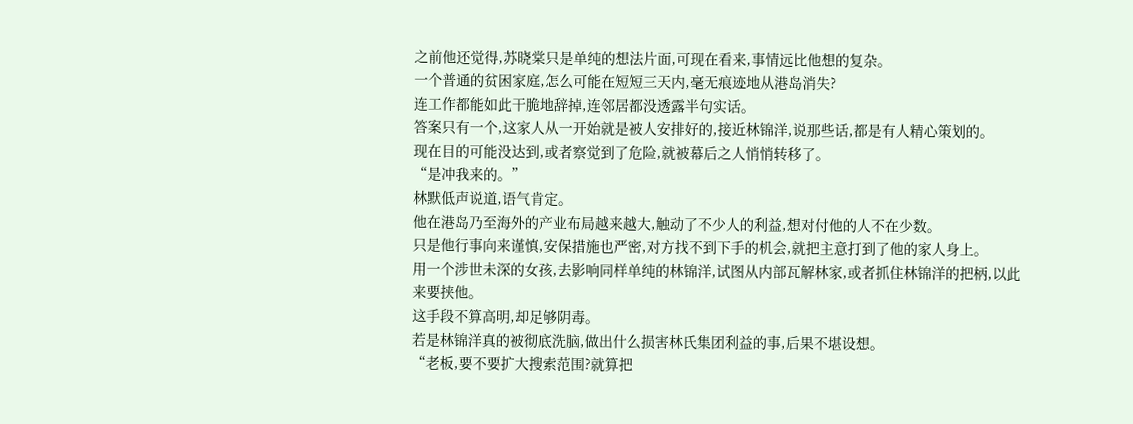之前他还觉得,苏晓棠只是单纯的想法片面,可现在看来,事情远比他想的复杂。
一个普通的贫困家庭,怎么可能在短短三天内,毫无痕迹地从港岛消失?
连工作都能如此干脆地辞掉,连邻居都没透露半句实话。
答案只有一个,这家人从一开始就是被人安排好的,接近林锦洋,说那些话,都是有人精心策划的。
现在目的可能没达到,或者察觉到了危险,就被幕后之人悄悄转移了。
“是冲我来的。”
林默低声说道,语气肯定。
他在港岛乃至海外的产业布局越来越大,触动了不少人的利益,想对付他的人不在少数。
只是他行事向来谨慎,安保措施也严密,对方找不到下手的机会,就把主意打到了他的家人身上。
用一个涉世未深的女孩,去影响同样单纯的林锦洋,试图从内部瓦解林家,或者抓住林锦洋的把柄,以此来要挟他。
这手段不算高明,却足够阴毒。
若是林锦洋真的被彻底洗脑,做出什么损害林氏集团利益的事,后果不堪设想。
“老板,要不要扩大搜索范围?就算把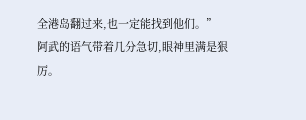全港岛翻过来,也一定能找到他们。”
阿武的语气带着几分急切,眼神里满是狠厉。